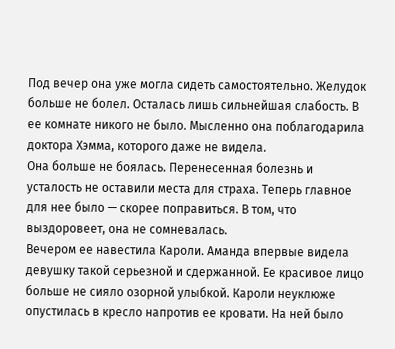Под вечер она уже могла сидеть самостоятельно. Желудок больше не болел. Осталась лишь сильнейшая слабость. В ее комнате никого не было. Мысленно она поблагодарила доктора Хэмма, которого даже не видела.
Она больше не боялась. Перенесенная болезнь и усталость не оставили места для страха. Теперь главное для нее было — скорее поправиться. В том, что выздоровеет, она не сомневалась.
Вечером ее навестила Кароли. Аманда впервые видела девушку такой серьезной и сдержанной. Ее красивое лицо больше не сияло озорной улыбкой. Кароли неуклюже опустилась в кресло напротив ее кровати. На ней было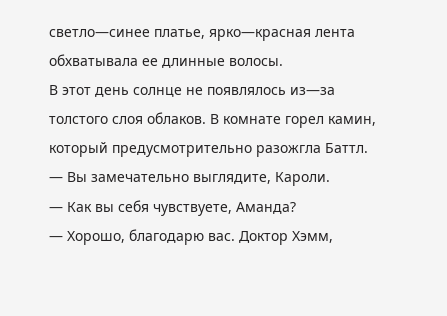светло—синее платье, ярко—красная лента обхватывала ее длинные волосы.
В этот день солнце не появлялось из—за толстого слоя облаков. В комнате горел камин, который предусмотрительно разожгла Баттл.
— Вы замечательно выглядите, Кароли.
— Как вы себя чувствуете, Аманда?
— Хорошо, благодарю вас. Доктор Хэмм,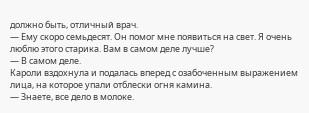должно быть, отличный врач.
— Ему скоро семьдесят. Он помог мне появиться на свет. Я очень люблю этого старика. Вам в самом деле лучше?
— В самом деле.
Кароли вздохнула и подалась вперед с озабоченным выражением лица, на которое упали отблески огня камина.
— Знаете, все дело в молоке.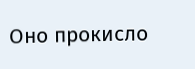Оно прокисло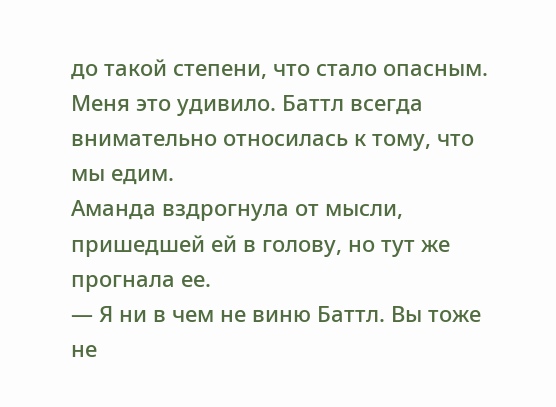до такой степени, что стало опасным. Меня это удивило. Баттл всегда внимательно относилась к тому, что мы едим.
Аманда вздрогнула от мысли, пришедшей ей в голову, но тут же прогнала ее.
— Я ни в чем не виню Баттл. Вы тоже не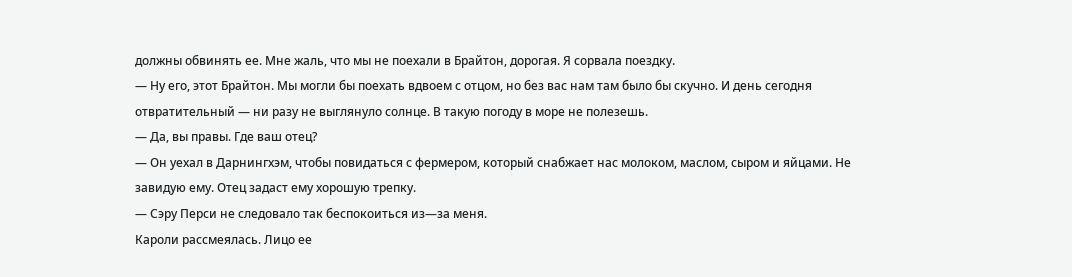должны обвинять ее. Мне жаль, что мы не поехали в Брайтон, дорогая. Я сорвала поездку.
— Ну его, этот Брайтон. Мы могли бы поехать вдвоем с отцом, но без вас нам там было бы скучно. И день сегодня отвратительный — ни разу не выглянуло солнце. В такую погоду в море не полезешь.
— Да, вы правы. Где ваш отец?
— Он уехал в Дарнингхэм, чтобы повидаться с фермером, который снабжает нас молоком, маслом, сыром и яйцами. Не завидую ему. Отец задаст ему хорошую трепку.
— Сэру Перси не следовало так беспокоиться из—за меня.
Кароли рассмеялась. Лицо ее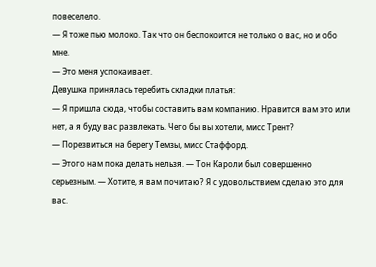повеселело.
— Я тоже пью молоко. Так что он беспокоится не только о вас, но и обо мне.
— Это меня успокаивает.
Девушка принялась теребить складки платья:
— Я пришла сюда, чтобы составить вам компанию. Нравится вам это или нет, а я буду вас развлекать. Чего бы вы хотели, мисс Трент?
— Порезвиться на берегу Темзы, мисс Стаффорд.
— Этого нам пока делать нельзя. — Тон Кароли был совершенно серьезным. — Хотите, я вам почитаю? Я с удовольствием сделаю это для вас.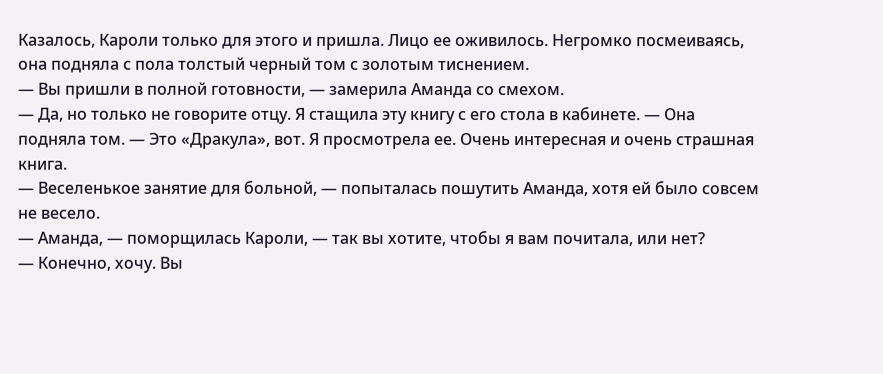Казалось, Кароли только для этого и пришла. Лицо ее оживилось. Негромко посмеиваясь, она подняла с пола толстый черный том с золотым тиснением.
— Вы пришли в полной готовности, — замерила Аманда со смехом.
— Да, но только не говорите отцу. Я стащила эту книгу с его стола в кабинете. — Она подняла том. — Это «Дракула», вот. Я просмотрела ее. Очень интересная и очень страшная книга.
— Веселенькое занятие для больной, — попыталась пошутить Аманда, хотя ей было совсем не весело.
— Аманда, — поморщилась Кароли, — так вы хотите, чтобы я вам почитала, или нет?
— Конечно, хочу. Вы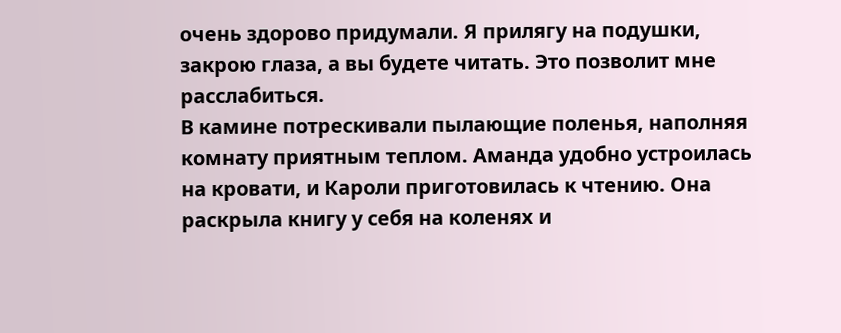очень здорово придумали. Я прилягу на подушки, закрою глаза, а вы будете читать. Это позволит мне расслабиться.
В камине потрескивали пылающие поленья, наполняя комнату приятным теплом. Аманда удобно устроилась на кровати, и Кароли приготовилась к чтению. Она раскрыла книгу у себя на коленях и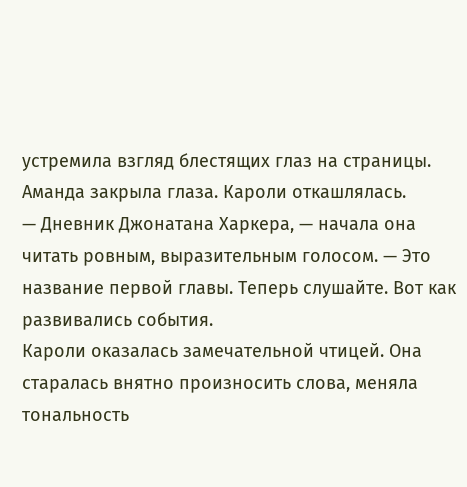устремила взгляд блестящих глаз на страницы. Аманда закрыла глаза. Кароли откашлялась.
— Дневник Джонатана Харкера, — начала она читать ровным, выразительным голосом. — Это название первой главы. Теперь слушайте. Вот как развивались события.
Кароли оказалась замечательной чтицей. Она старалась внятно произносить слова, меняла тональность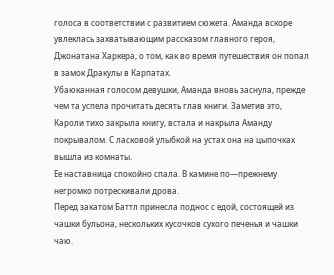голоса в соответствии с развитием сюжета. Аманда вскоре увлеклась захватывающим рассказом главного героя, Джонатана Харкера, о том, как во время путешествия он попал в замок Дракулы в Карпатах.
Убаюканная голосом девушки, Аманда вновь заснула, прежде чем та успела прочитать десять глав книги. Заметив это, Кароли тихо закрыла книгу, встала и накрыла Аманду покрывалом. С ласковой улыбкой на устах она на цыпочках вышла из комнаты.
Ее наставница спокойно спала. В камине по—прежнему негромко потрескивали дрова.
Перед закатом Баттл принесла поднос с едой, состоящей из чашки бульона, нескольких кусочков сухого печенья и чашки чаю.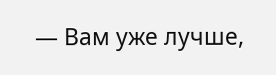— Вам уже лучше,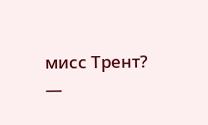мисс Трент?
—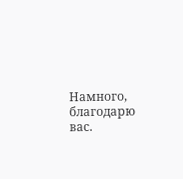Намного, благодарю вас.